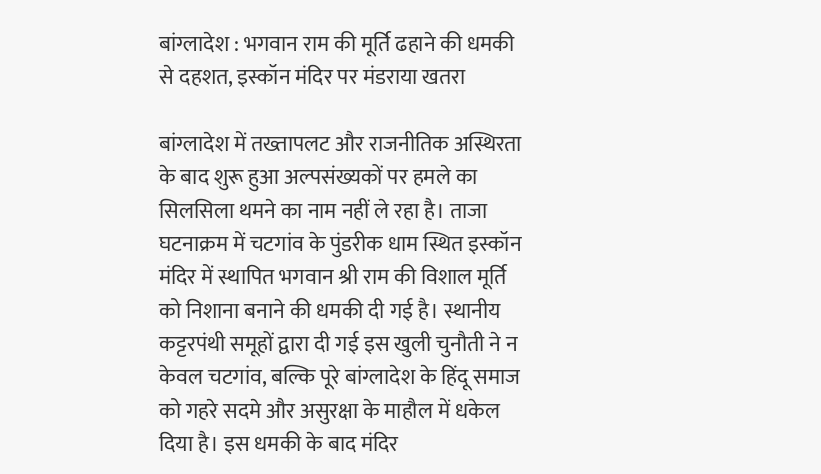बांग्लादेश : भगवान राम की मूर्ति ढहाने की धमकी से दहशत, इस्कॉन मंदिर पर मंडराया खतरा

बांग्लादेश में तख्तापलट और राजनीतिक अस्थिरता के बाद शुरू हुआ अल्पसंख्यकों पर हमले का सिलसिला थमने का नाम नहीं ले रहा है। ताजा घटनाक्रम में चटगांव के पुंडरीक धाम स्थित इस्कॉन मंदिर में स्थापित भगवान श्री राम की विशाल मूर्ति को निशाना बनाने की धमकी दी गई है। स्थानीय कट्टरपंथी समूहों द्वारा दी गई इस खुली चुनौती ने न केवल चटगांव, बल्कि पूरे बांग्लादेश के हिंदू समाज को गहरे सदमे और असुरक्षा के माहौल में धकेल दिया है। इस धमकी के बाद मंदिर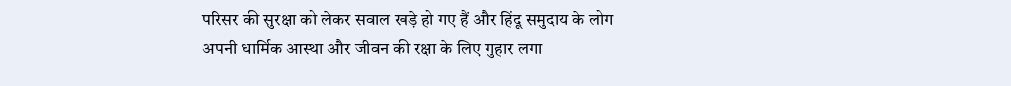परिसर की सुरक्षा को लेकर सवाल खड़े हो गए हैं और हिंदू समुदाय के लोग अपनी धार्मिक आस्था और जीवन की रक्षा के लिए गुहार लगा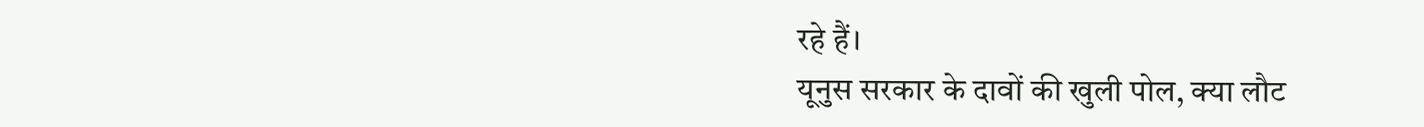रहे हैं।
यूनुस सरकार के दावों की खुली पोल, क्या लौट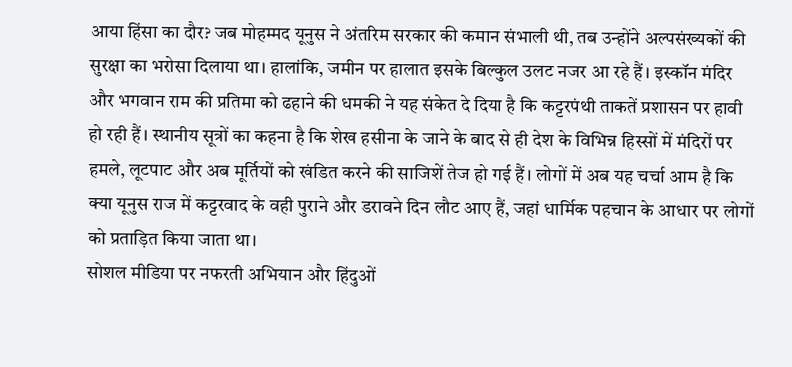आया हिंसा का दौर? जब मोहम्मद यूनुस ने अंतरिम सरकार की कमान संभाली थी, तब उन्होंने अल्पसंख्यकों की सुरक्षा का भरोसा दिलाया था। हालांकि, जमीन पर हालात इसके बिल्कुल उलट नजर आ रहे हैं। इस्कॉन मंदिर और भगवान राम की प्रतिमा को ढहाने की धमकी ने यह संकेत दे दिया है कि कट्टरपंथी ताकतें प्रशासन पर हावी हो रही हैं। स्थानीय सूत्रों का कहना है कि शेख हसीना के जाने के बाद से ही देश के विभिन्न हिस्सों में मंदिरों पर हमले, लूटपाट और अब मूर्तियों को खंडित करने की साजिशें तेज हो गई हैं। लोगों में अब यह चर्चा आम है कि क्या यूनुस राज में कट्टरवाद के वही पुराने और डरावने दिन लौट आए हैं, जहां धार्मिक पहचान के आधार पर लोगों को प्रताड़ित किया जाता था।
सोशल मीडिया पर नफरती अभियान और हिंदुओं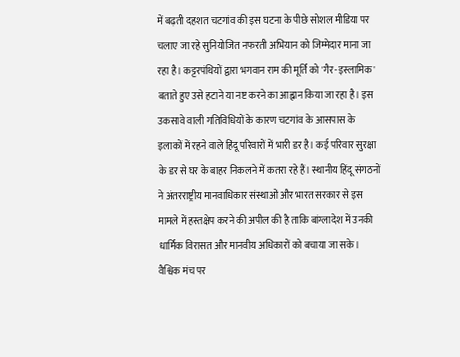में बढ़ती दहशत चटगांव की इस घटना के पीछे सोशल मीडिया पर चलाए जा रहे सुनियोजित नफरती अभियान को जिम्मेदार माना जा रहा है। कट्टरपंथियों द्वारा भगवान राम की मूर्ति को 'गैर-इस्लामिक' बताते हुए उसे हटाने या नष्ट करने का आह्वान किया जा रहा है। इस उकसावे वाली गतिविधियों के कारण चटगांव के आसपास के इलाकों में रहने वाले हिंदू परिवारों में भारी डर है। कई परिवार सुरक्षा के डर से घर के बाहर निकलने में कतरा रहे हैं। स्थानीय हिंदू संगठनों ने अंतरराष्ट्रीय मानवाधिकार संस्थाओं और भारत सरकार से इस मामले में हस्तक्षेप करने की अपील की है ताकि बांग्लादेश में उनकी धार्मिक विरासत और मानवीय अधिकारों को बचाया जा सके।
वैश्विक मंच पर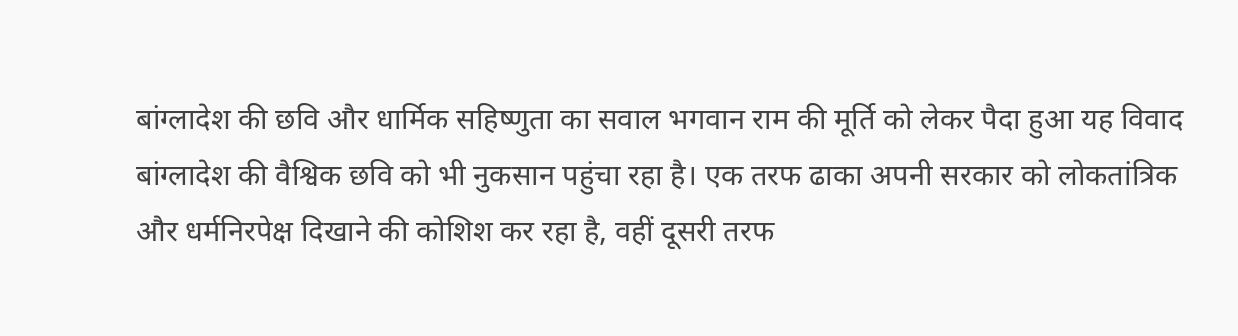बांग्लादेश की छवि और धार्मिक सहिष्णुता का सवाल भगवान राम की मूर्ति को लेकर पैदा हुआ यह विवाद बांग्लादेश की वैश्विक छवि को भी नुकसान पहुंचा रहा है। एक तरफ ढाका अपनी सरकार को लोकतांत्रिक और धर्मनिरपेक्ष दिखाने की कोशिश कर रहा है, वहीं दूसरी तरफ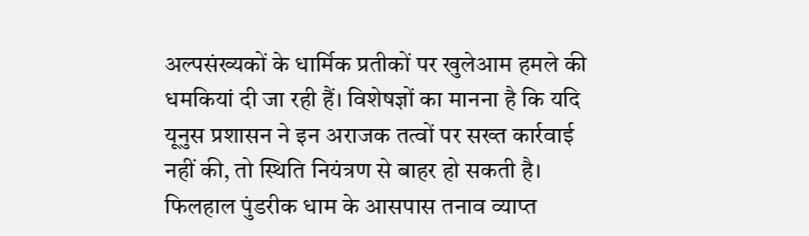अल्पसंख्यकों के धार्मिक प्रतीकों पर खुलेआम हमले की धमकियां दी जा रही हैं। विशेषज्ञों का मानना है कि यदि यूनुस प्रशासन ने इन अराजक तत्वों पर सख्त कार्रवाई नहीं की, तो स्थिति नियंत्रण से बाहर हो सकती है। फिलहाल पुंडरीक धाम के आसपास तनाव व्याप्त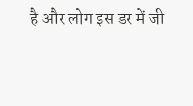है और लोग इस डर में जी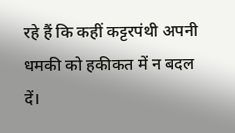रहे हैं कि कहीं कट्टरपंथी अपनी धमकी को हकीकत में न बदल दें।